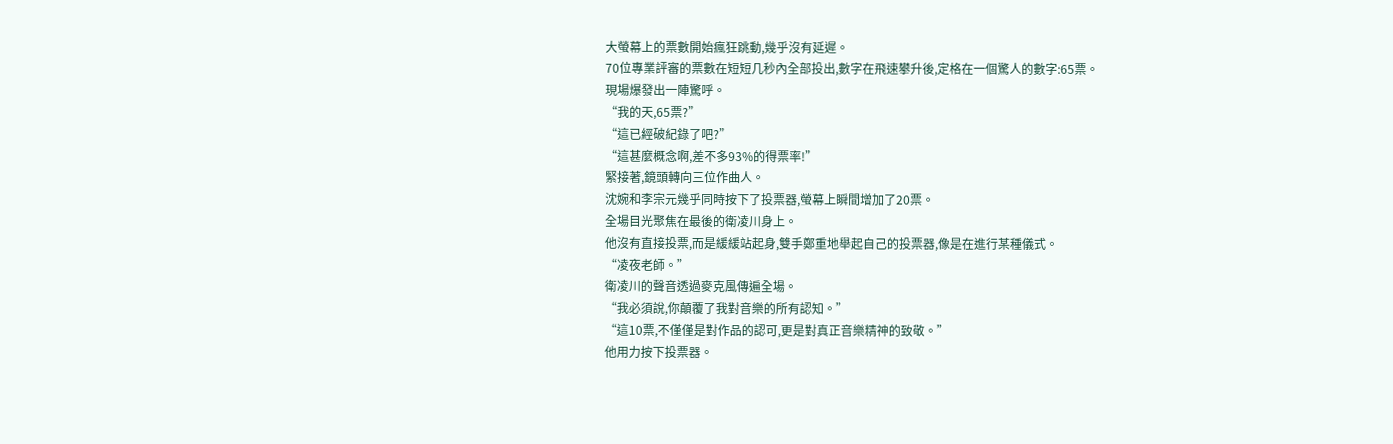大螢幕上的票數開始瘋狂跳動,幾乎沒有延遲。
70位專業評審的票數在短短几秒內全部投出,數字在飛速攀升後,定格在一個驚人的數字:65票。
現場爆發出一陣驚呼。
“我的天,65票?”
“這已經破紀錄了吧?”
“這甚麼概念啊,差不多93%的得票率!”
緊接著,鏡頭轉向三位作曲人。
沈婉和李宗元幾乎同時按下了投票器,螢幕上瞬間增加了20票。
全場目光聚焦在最後的衛凌川身上。
他沒有直接投票,而是緩緩站起身,雙手鄭重地舉起自己的投票器,像是在進行某種儀式。
“凌夜老師。”
衛凌川的聲音透過麥克風傳遍全場。
“我必須說,你顛覆了我對音樂的所有認知。”
“這10票,不僅僅是對作品的認可,更是對真正音樂精神的致敬。”
他用力按下投票器。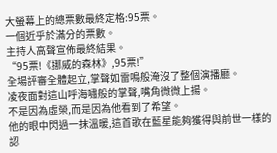大螢幕上的總票數最終定格:95票。
一個近乎於滿分的票數。
主持人高聲宣佈最終結果。
“95票!《挪威的森林》,95票!”
全場評審全體起立,掌聲如雷鳴般淹沒了整個演播廳。
凌夜面對這山呼海嘯般的掌聲,嘴角微微上揚。
不是因為虛榮,而是因為他看到了希望。
他的眼中閃過一抹溫暖,這首歌在藍星能夠獲得與前世一樣的認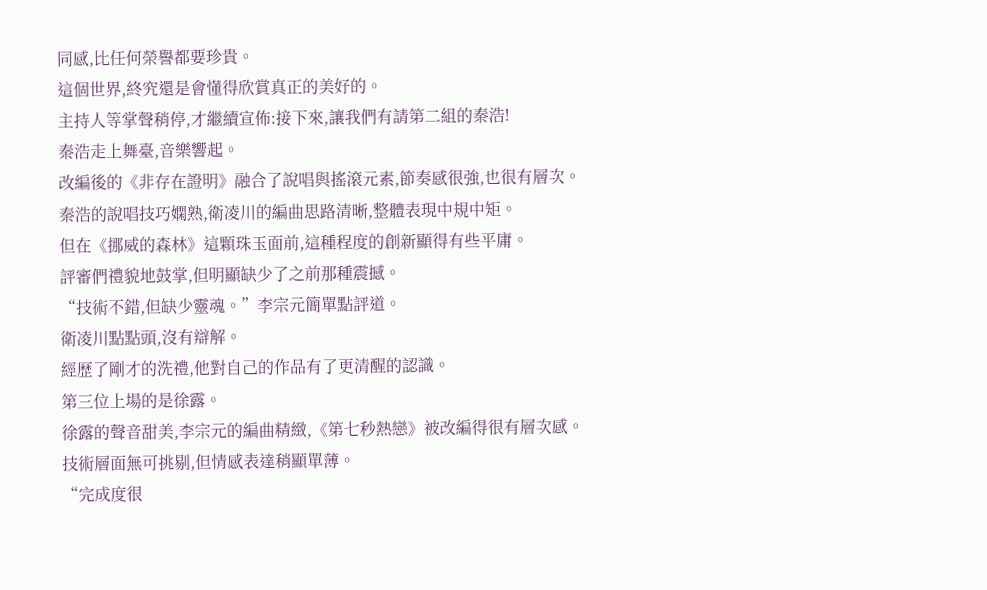同感,比任何榮譽都要珍貴。
這個世界,終究還是會懂得欣賞真正的美好的。
主持人等掌聲稍停,才繼續宣佈:接下來,讓我們有請第二組的秦浩!
秦浩走上舞臺,音樂響起。
改編後的《非存在證明》融合了說唱與搖滾元素,節奏感很強,也很有層次。
秦浩的說唱技巧嫻熟,衛凌川的編曲思路清晰,整體表現中規中矩。
但在《挪威的森林》這顆珠玉面前,這種程度的創新顯得有些平庸。
評審們禮貌地鼓掌,但明顯缺少了之前那種震撼。
“技術不錯,但缺少靈魂。”李宗元簡單點評道。
衛凌川點點頭,沒有辯解。
經歷了剛才的洗禮,他對自己的作品有了更清醒的認識。
第三位上場的是徐露。
徐露的聲音甜美,李宗元的編曲精緻,《第七秒熱戀》被改編得很有層次感。
技術層面無可挑剔,但情感表達稍顯單薄。
“完成度很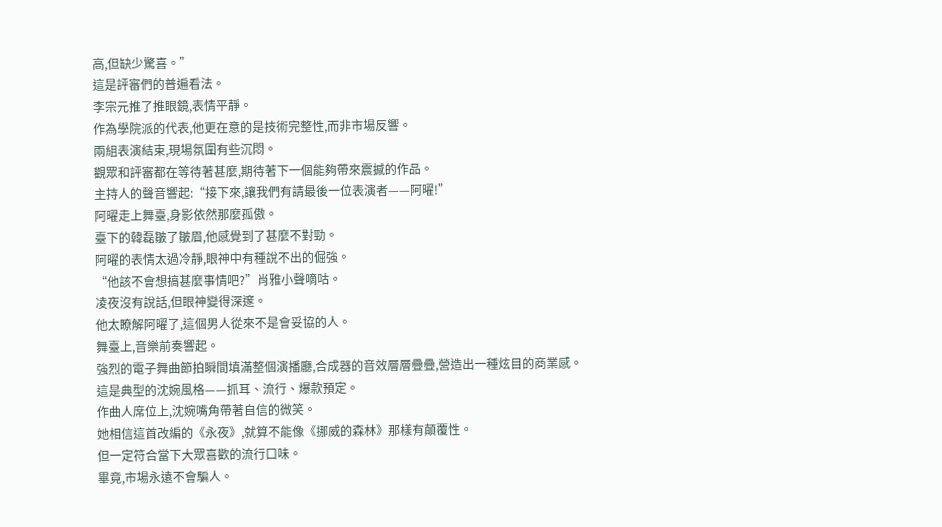高,但缺少驚喜。”
這是評審們的普遍看法。
李宗元推了推眼鏡,表情平靜。
作為學院派的代表,他更在意的是技術完整性,而非市場反響。
兩組表演結束,現場氛圍有些沉悶。
觀眾和評審都在等待著甚麼,期待著下一個能夠帶來震撼的作品。
主持人的聲音響起:“接下來,讓我們有請最後一位表演者——阿曜!”
阿曜走上舞臺,身影依然那麼孤傲。
臺下的韓磊皺了皺眉,他感覺到了甚麼不對勁。
阿曜的表情太過冷靜,眼神中有種說不出的倔強。
“他該不會想搞甚麼事情吧?”肖雅小聲嘀咕。
凌夜沒有說話,但眼神變得深邃。
他太瞭解阿曜了,這個男人從來不是會妥協的人。
舞臺上,音樂前奏響起。
強烈的電子舞曲節拍瞬間填滿整個演播廳,合成器的音效層層疊疊,營造出一種炫目的商業感。
這是典型的沈婉風格——抓耳、流行、爆款預定。
作曲人席位上,沈婉嘴角帶著自信的微笑。
她相信這首改編的《永夜》,就算不能像《挪威的森林》那樣有顛覆性。
但一定符合當下大眾喜歡的流行口味。
畢竟,市場永遠不會騙人。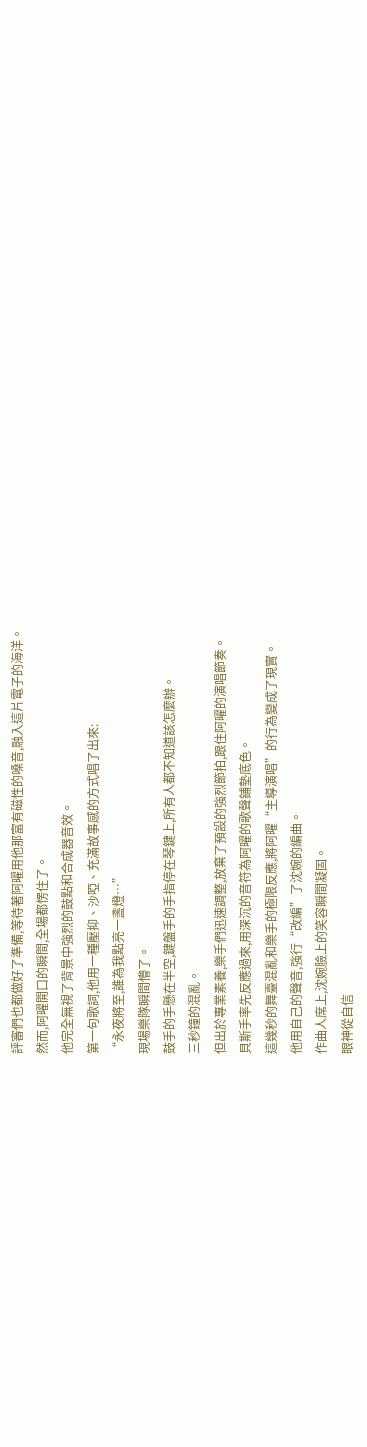評審們也都做好了準備,等待著阿曜用他那富有磁性的嗓音,融入這片電子的海洋。
然而,阿曜開口的瞬間,全場都愣住了。
他完全無視了背景中強烈的鼓點和合成器音效。
第一句歌詞,他用一種壓抑、沙啞、充滿故事感的方式唱了出來:
“永夜將至,誰為我點亮一盞燈…”
現場樂隊瞬間懵了。
鼓手的手懸在半空,鍵盤手的手指停在琴鍵上,所有人都不知道該怎麼辦。
三秒鐘的混亂。
但出於專業素養,樂手們迅速調整,放棄了預設的強烈節拍,跟住阿曜的演唱節奏。
貝斯手率先反應過來,用深沉的音符為阿曜的歌聲鋪墊底色。
這幾秒的舞臺混亂和樂手的極限反應,將阿曜“主導演唱”的行為變成了現實。
他用自己的聲音,強行“改編”了沈婉的編曲。
作曲人席上,沈婉臉上的笑容瞬間凝固。
眼神從自信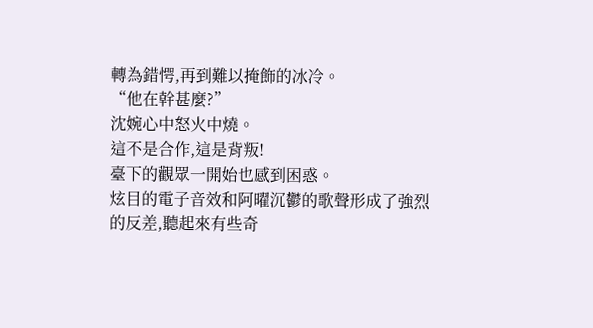轉為錯愕,再到難以掩飾的冰冷。
“他在幹甚麼?”
沈婉心中怒火中燒。
這不是合作,這是背叛!
臺下的觀眾一開始也感到困惑。
炫目的電子音效和阿曜沉鬱的歌聲形成了強烈的反差,聽起來有些奇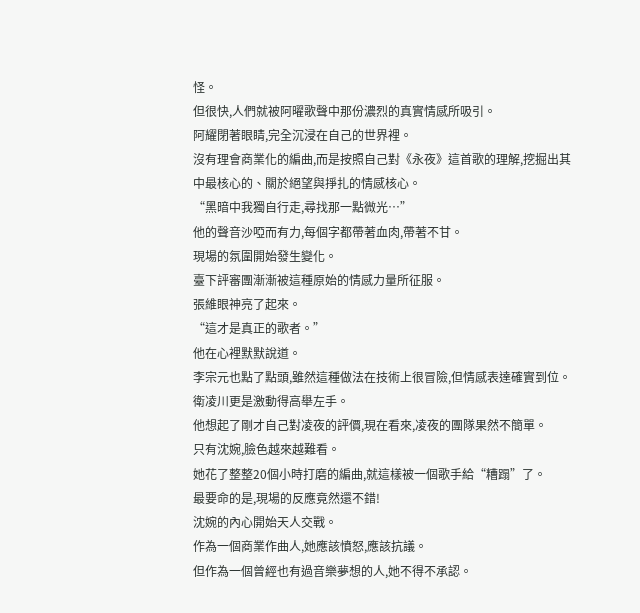怪。
但很快,人們就被阿曜歌聲中那份濃烈的真實情感所吸引。
阿耀閉著眼睛,完全沉浸在自己的世界裡。
沒有理會商業化的編曲,而是按照自己對《永夜》這首歌的理解,挖掘出其中最核心的、關於絕望與掙扎的情感核心。
“黑暗中我獨自行走,尋找那一點微光…”
他的聲音沙啞而有力,每個字都帶著血肉,帶著不甘。
現場的氛圍開始發生變化。
臺下評審團漸漸被這種原始的情感力量所征服。
張維眼神亮了起來。
“這才是真正的歌者。”
他在心裡默默說道。
李宗元也點了點頭,雖然這種做法在技術上很冒險,但情感表達確實到位。
衛凌川更是激動得高舉左手。
他想起了剛才自己對凌夜的評價,現在看來,凌夜的團隊果然不簡單。
只有沈婉,臉色越來越難看。
她花了整整20個小時打磨的編曲,就這樣被一個歌手給“糟蹋”了。
最要命的是,現場的反應竟然還不錯!
沈婉的內心開始天人交戰。
作為一個商業作曲人,她應該憤怒,應該抗議。
但作為一個曾經也有過音樂夢想的人,她不得不承認。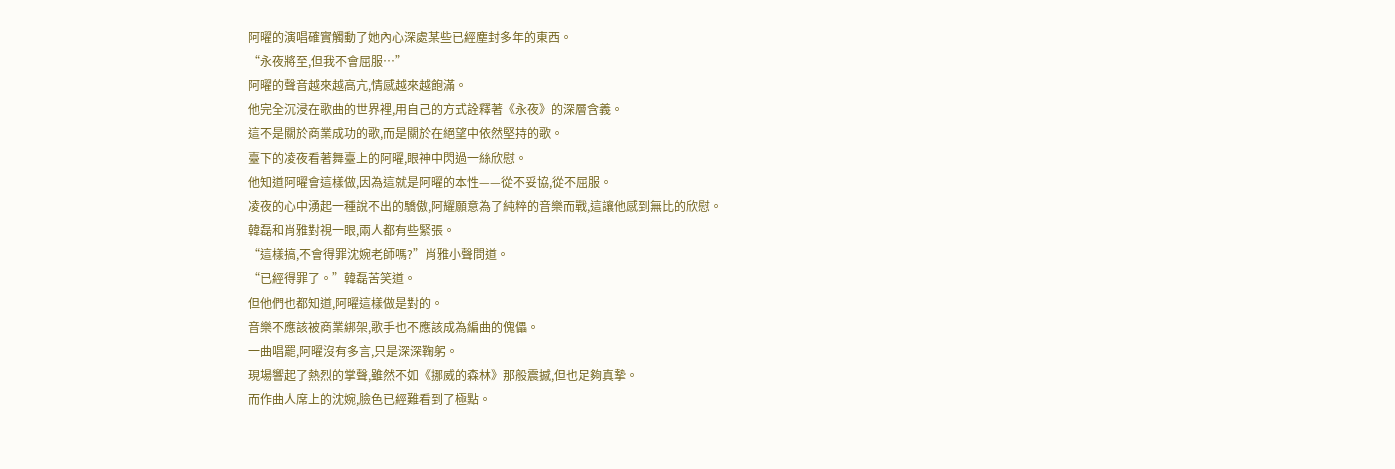阿曜的演唱確實觸動了她內心深處某些已經塵封多年的東西。
“永夜將至,但我不會屈服…”
阿曜的聲音越來越高亢,情感越來越飽滿。
他完全沉浸在歌曲的世界裡,用自己的方式詮釋著《永夜》的深層含義。
這不是關於商業成功的歌,而是關於在絕望中依然堅持的歌。
臺下的凌夜看著舞臺上的阿曜,眼神中閃過一絲欣慰。
他知道阿曜會這樣做,因為這就是阿曜的本性——從不妥協,從不屈服。
凌夜的心中湧起一種說不出的驕傲,阿耀願意為了純粹的音樂而戰,這讓他感到無比的欣慰。
韓磊和肖雅對視一眼,兩人都有些緊張。
“這樣搞,不會得罪沈婉老師嗎?”肖雅小聲問道。
“已經得罪了。”韓磊苦笑道。
但他們也都知道,阿曜這樣做是對的。
音樂不應該被商業綁架,歌手也不應該成為編曲的傀儡。
一曲唱罷,阿曜沒有多言,只是深深鞠躬。
現場響起了熱烈的掌聲,雖然不如《挪威的森林》那般震撼,但也足夠真摯。
而作曲人席上的沈婉,臉色已經難看到了極點。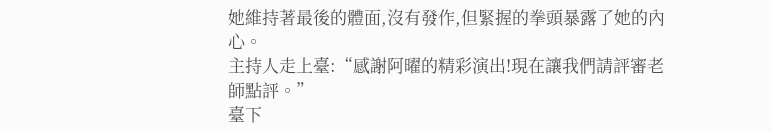她維持著最後的體面,沒有發作,但緊握的拳頭暴露了她的內心。
主持人走上臺:“感謝阿曜的精彩演出!現在讓我們請評審老師點評。”
臺下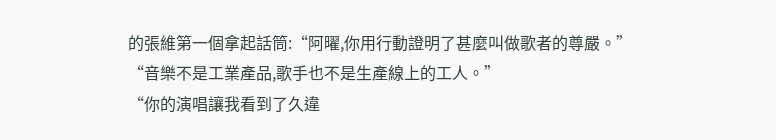的張維第一個拿起話筒:“阿曜,你用行動證明了甚麼叫做歌者的尊嚴。”
“音樂不是工業產品,歌手也不是生產線上的工人。”
“你的演唱讓我看到了久違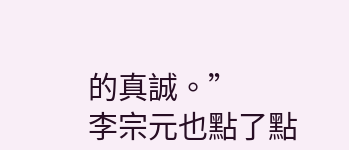的真誠。”
李宗元也點了點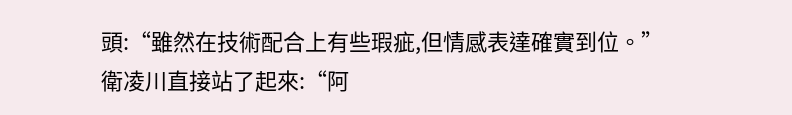頭:“雖然在技術配合上有些瑕疵,但情感表達確實到位。”
衛凌川直接站了起來:“阿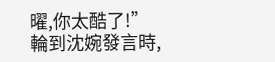曜,你太酷了!”
輪到沈婉發言時,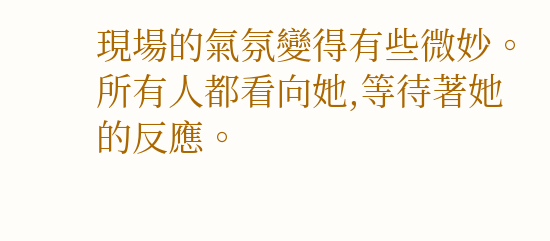現場的氣氛變得有些微妙。
所有人都看向她,等待著她的反應。